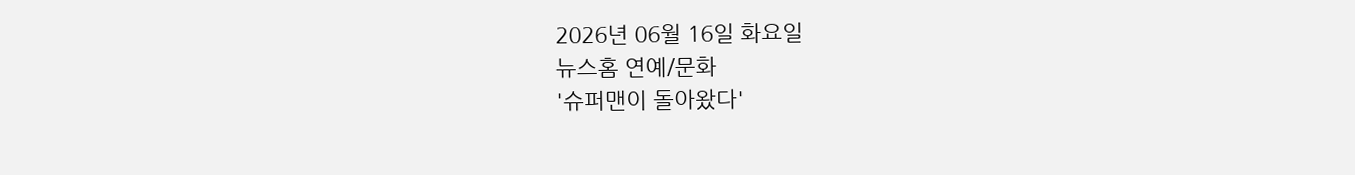2026년 06월 16일 화요일
뉴스홈 연예/문화
'슈퍼맨이 돌아왔다'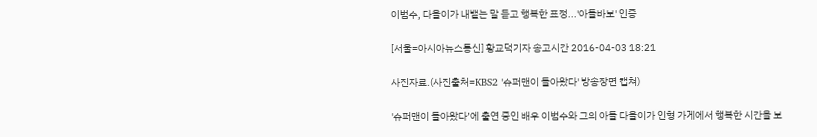이범수, 다을이가 내뱉는 말 듣고 행복한 표정...'아들바보' 인증

[서울=아시아뉴스통신] 황교덕기자 송고시간 2016-04-03 18:21

사진자료.(사진출처=KBS2 '슈퍼맨이 돌아왔다' 방송장면 캡쳐)

'슈퍼맨이 돌아왔다’에 출연 중인 배우 이범수와 그의 아들 다을이가 인형 가게에서 행복한 시간을 보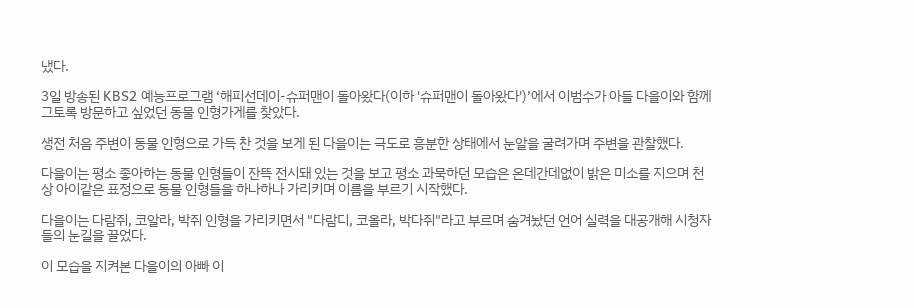냈다.

3일 방송된 KBS2 예능프로그램 ‘해피선데이-슈퍼맨이 돌아왔다(이하 '슈퍼맨이 돌아왔다')’에서 이범수가 아들 다을이와 함께 그토록 방문하고 싶었던 동물 인형가게를 찾았다.

생전 처음 주변이 동물 인형으로 가득 찬 것을 보게 된 다을이는 극도로 흥분한 상태에서 눈알을 굴려가며 주변을 관찰했다.

다을이는 평소 좋아하는 동물 인형들이 잔뜩 전시돼 있는 것을 보고 평소 과묵하던 모습은 온데간데없이 밝은 미소를 지으며 천상 아이같은 표정으로 동물 인형들을 하나하나 가리키며 이름을 부르기 시작했다.

다을이는 다람쥐, 코알라, 박쥐 인형을 가리키면서 "다람디, 코올라, 박다쥐"라고 부르며 숨겨놨던 언어 실력을 대공개해 시청자들의 눈길을 끌었다.

이 모습을 지켜본 다을이의 아빠 이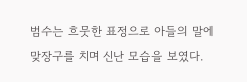범수는 흐뭇한 표정으로 아들의 말에 맞장구를 치며 신난 모습을 보였다.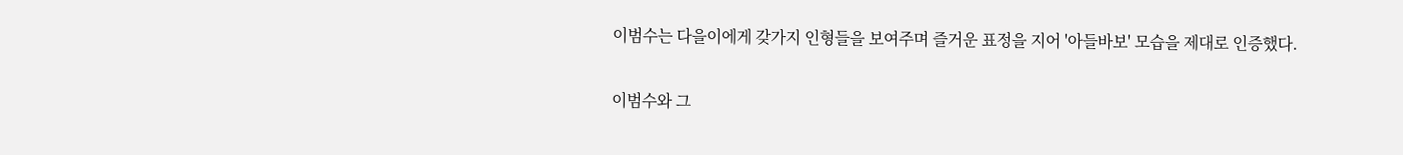이범수는 다을이에게 갖가지 인형들을 보여주며 즐거운 표정을 지어 '아들바보' 모습을 제대로 인증했다.

이범수와 그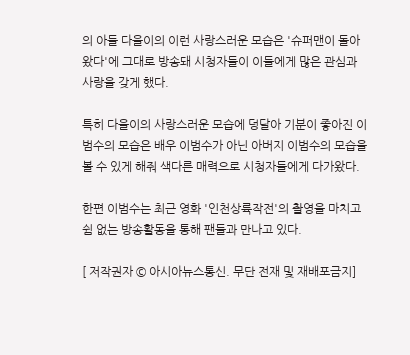의 아들 다을이의 이런 사랑스러운 모습은 '슈퍼맨이 돌아왔다'에 그대로 방송돼 시청자들이 이들에게 많은 관심과 사랑을 갖게 했다.

특히 다을이의 사랑스러운 모습에 덩달아 기분이 좋아진 이범수의 모습은 배우 이범수가 아닌 아버지 이범수의 모습을 볼 수 있게 해줘 색다른 매력으로 시청자들에게 다가왔다.

한편 이범수는 최근 영화 '인천상륙작전'의 촬영을 마치고 쉼 없는 방송활동을 통해 팬들과 만나고 있다.

[ 저작권자 © 아시아뉴스통신. 무단 전재 및 재배포금지]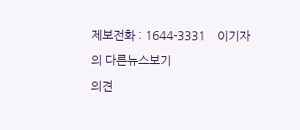제보전화 : 1644-3331    이기자의 다른뉴스보기
의견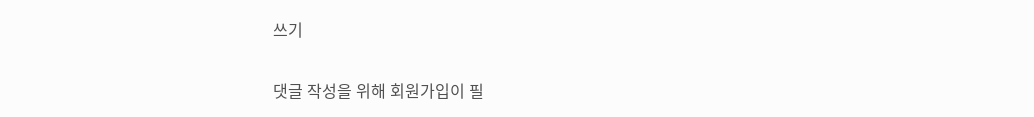쓰기

댓글 작성을 위해 회원가입이 필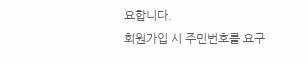요합니다.
회원가입 시 주민번호를 요구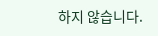하지 않습니다.